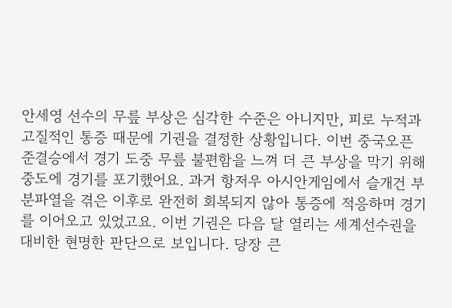안세영 선수의 무릎 부상은 심각한 수준은 아니지만, 피로 누적과 고질적인 통증 때문에 기권을 결정한 상황입니다. 이번 중국오픈 준결승에서 경기 도중 무릎 불편함을 느껴 더 큰 부상을 막기 위해 중도에 경기를 포기했어요. 과거 항저우 아시안게임에서 슬개건 부분파열을 겪은 이후로 완전히 회복되지 않아 통증에 적응하며 경기를 이어오고 있었고요. 이번 기권은 다음 달 열리는 세계선수권을 대비한 현명한 판단으로 보입니다. 당장 큰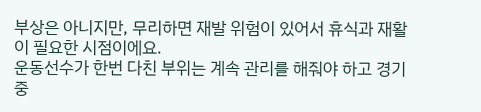부상은 아니지만, 무리하면 재발 위험이 있어서 휴식과 재활이 필요한 시점이에요.
운동선수가 한번 다친 부위는 계속 관리를 해줘야 하고 경기 중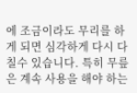에 조금이라도 무리를 하게 되면 심각하게 다시 다칠수 있습니다. 특히 무릎은 계속 사용을 해야 하는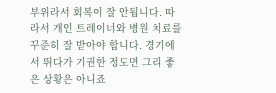부위라서 회복이 잘 안됩니다. 따라서 개인 트레이너와 병원 치료를 꾸준히 잘 받아야 합니다. 경기에서 뛰다가 기권한 정도면 그리 좋은 상황은 아니죠